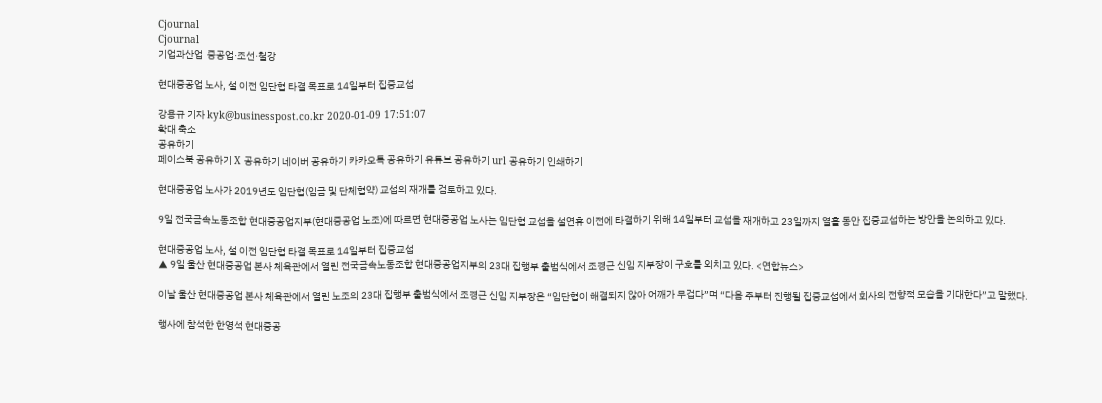Cjournal
Cjournal
기업과산업  중공업·조선·철강

현대중공업 노사, 설 이전 임단협 타결 목표로 14일부터 집중교섭

강용규 기자 kyk@businesspost.co.kr 2020-01-09 17:51:07
확대 축소
공유하기
페이스북 공유하기 X 공유하기 네이버 공유하기 카카오톡 공유하기 유튜브 공유하기 url 공유하기 인쇄하기

현대중공업 노사가 2019년도 임단협(임금 및 단체협약) 교섭의 재개를 검토하고 있다.

9일 전국금속노동조합 현대중공업지부(현대중공업 노조)에 따르면 현대중공업 노사는 임단협 교섭을 설연휴 이전에 타결하기 위해 14일부터 교섭을 재개하고 23일까지 열흘 동안 집중교섭하는 방안을 논의하고 있다.

현대중공업 노사, 설 이전 임단협 타결 목표로 14일부터 집중교섭
▲ 9일 울산 현대중공업 본사 체육관에서 열린 전국금속노동조합 현대중공업지부의 23대 집행부 출범식에서 조경근 신임 지부장이 구호를 외치고 있다. <연합뉴스>

이날 울산 현대중공업 본사 체육관에서 열린 노조의 23대 집행부 출범식에서 조경근 신임 지부장은 “임단협이 해결되지 않아 어깨가 무겁다”며 “다음 주부터 진행될 집중교섭에서 회사의 전향적 모습을 기대한다”고 말했다.

행사에 참석한 한영석 현대중공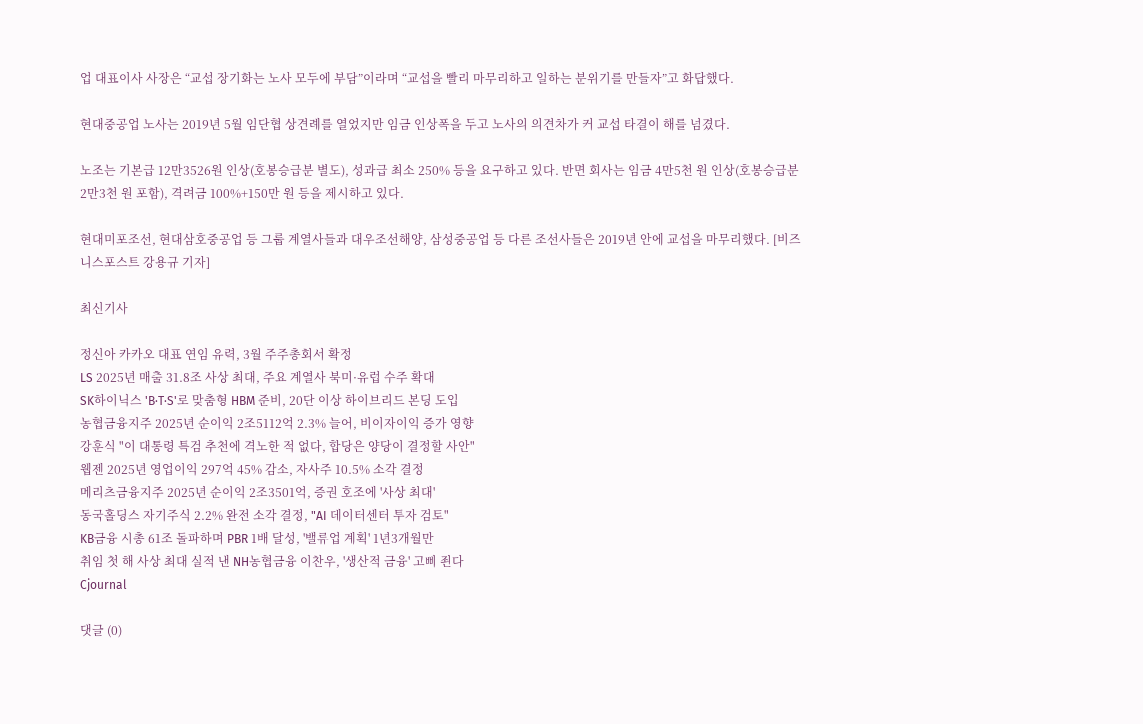업 대표이사 사장은 “교섭 장기화는 노사 모두에 부담”이라며 “교섭을 빨리 마무리하고 일하는 분위기를 만들자”고 화답했다.

현대중공업 노사는 2019년 5월 임단협 상견례를 열었지만 임금 인상폭을 두고 노사의 의견차가 커 교섭 타결이 해를 넘겼다.

노조는 기본급 12만3526원 인상(호봉승급분 별도), 성과급 최소 250% 등을 요구하고 있다. 반면 회사는 임금 4만5천 원 인상(호봉승급분 2만3천 원 포함), 격려금 100%+150만 원 등을 제시하고 있다.

현대미포조선, 현대삼호중공업 등 그룹 계열사들과 대우조선해양, 삼성중공업 등 다른 조선사들은 2019년 안에 교섭을 마무리했다. [비즈니스포스트 강용규 기자]

최신기사

정신아 카카오 대표 연임 유력, 3월 주주총회서 확정
LS 2025년 매출 31.8조 사상 최대, 주요 계열사 북미·유럽 수주 확대
SK하이닉스 'B·T·S'로 맞춤형 HBM 준비, 20단 이상 하이브리드 본딩 도입
농협금융지주 2025년 순이익 2조5112억 2.3% 늘어, 비이자이익 증가 영향
강훈식 "이 대통령 특검 추천에 격노한 적 없다, 합당은 양당이 결정할 사안"
웹젠 2025년 영업이익 297억 45% 감소, 자사주 10.5% 소각 결정
메리츠금융지주 2025년 순이익 2조3501억, 증권 호조에 '사상 최대'
동국홀딩스 자기주식 2.2% 완전 소각 결정, "AI 데이터센터 투자 검토"
KB금융 시총 61조 돌파하며 PBR 1배 달성, '밸류업 계획' 1년3개월만
취임 첫 해 사상 최대 실적 낸 NH농협금융 이찬우, '생산적 금융' 고삐 죈다
Cjournal

댓글 (0)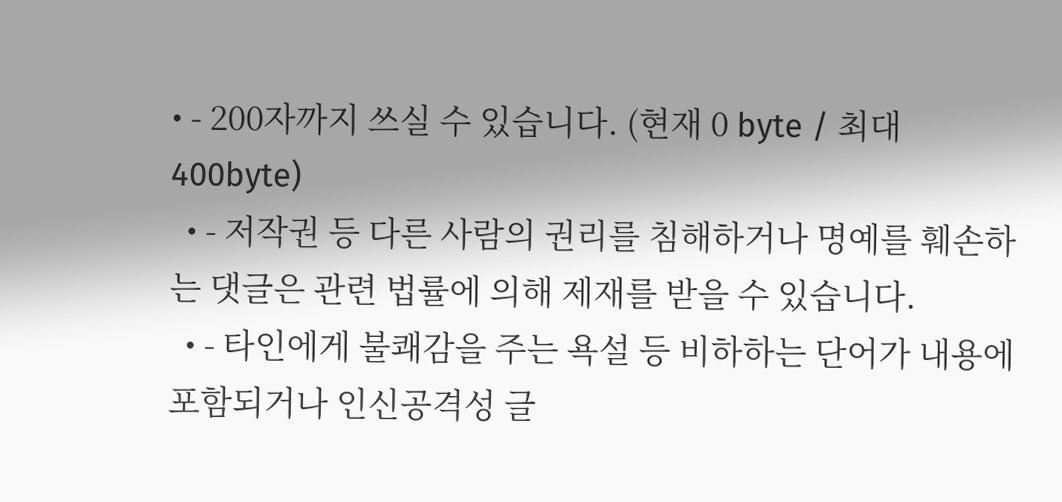• - 200자까지 쓰실 수 있습니다. (현재 0 byte / 최대 400byte)
  • - 저작권 등 다른 사람의 권리를 침해하거나 명예를 훼손하는 댓글은 관련 법률에 의해 제재를 받을 수 있습니다.
  • - 타인에게 불쾌감을 주는 욕설 등 비하하는 단어가 내용에 포함되거나 인신공격성 글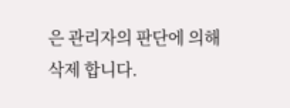은 관리자의 판단에 의해 삭제 합니다.